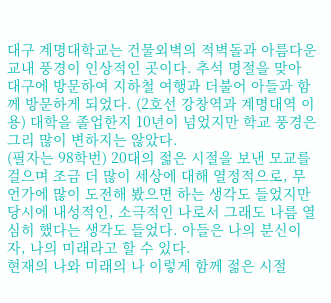대구 계명대학교는 건물외벽의 적벽돌과 아름다운 교내 풍경이 인상적인 곳이다. 추석 명절을 맞아 대구에 방문하여 지하철 여행과 더불어 아들과 함께 방문하게 되었다. (2호선 강창역과 계명대역 이용) 대학을 졸업한지 10년이 넘었지만 학교 풍경은 그리 많이 변하지는 않았다.
(필자는 98학번) 20대의 젊은 시절을 보낸 모교를 걸으며 조금 더 많이 세상에 대해 열정적으로, 무언가에 많이 도전해 봤으면 하는 생각도 들었지만 당시에 내성적인, 소극적인 나로서 그래도 나름 열심히 했다는 생각도 들었다. 아들은 나의 분신이자, 나의 미래라고 할 수 있다.
현재의 나와 미래의 나 이렇게 함께 젊은 시절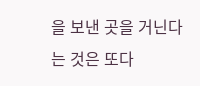을 보낸 곳을 거닌다는 것은 또다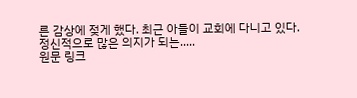른 감상에 젖게 했다. 최근 아들이 교회에 다니고 있다.
정신적으로 많은 의지가 되는.....
원문 링크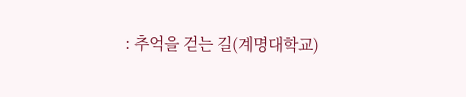: 추억을 걷는 길(계명대학교)